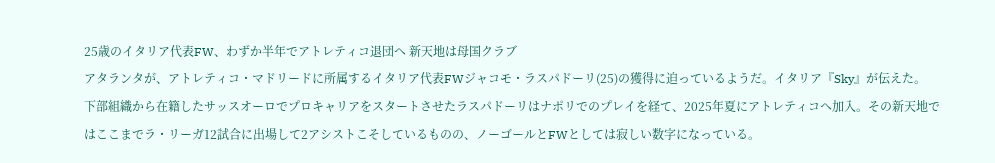25歳のイタリア代表FW、わずか半年でアトレティコ退団へ 新天地は母国クラブ
アタランタが、アトレティコ・マドリードに所属するイタリア代表FWジャコモ・ラスパドーリ(25)の獲得に迫っているようだ。イタリア『Sky』が伝えた。
下部組織から在籍したサッスオーロでプロキャリアをスタートさせたラスパドーリはナポリでのプレイを経て、2025年夏にアトレティコへ加入。その新天地ではここまでラ・リーガ12試合に出場して2アシストこそしているものの、ノーゴールとFWとしては寂しい数字になっている。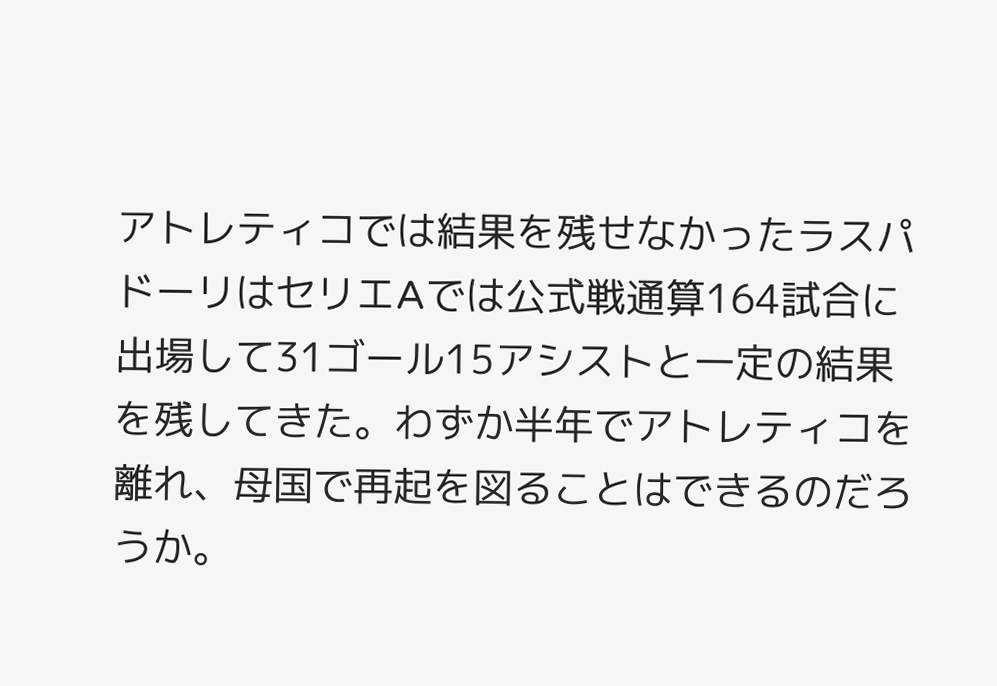アトレティコでは結果を残せなかったラスパドーリはセリエAでは公式戦通算164試合に出場して31ゴール15アシストと一定の結果を残してきた。わずか半年でアトレティコを離れ、母国で再起を図ることはできるのだろうか。